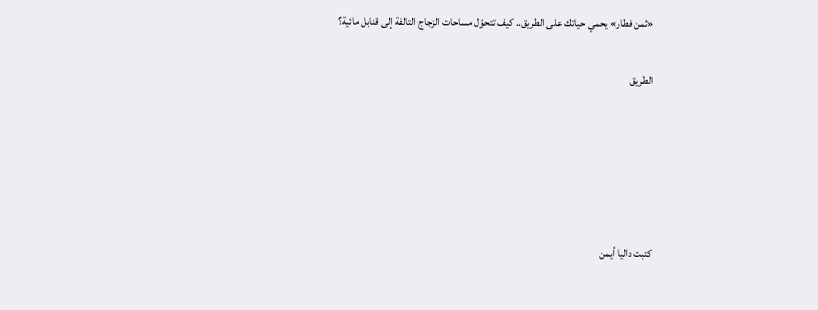«ثمن فطار» يحمي حياتك على الطريق.. كيف تتحوّل مساحات الزجاج التالفة إلى قنابل مائية؟

الطريق





كتبت داليا أيمن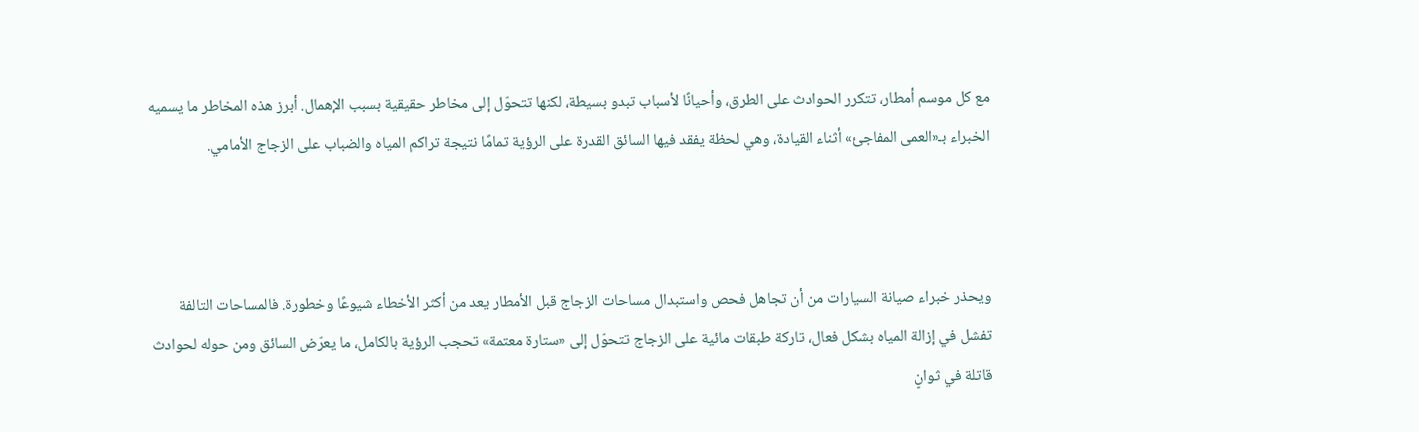مع كل موسم أمطار، تتكرر الحوادث على الطرق، وأحيانًا لأسباب تبدو بسيطة، لكنها تتحوّل إلى مخاطر حقيقية بسبب الإهمال. أبرز هذه المخاطر ما يسميه الخبراء بـ«العمى المفاجئ» أثناء القيادة، وهي لحظة يفقد فيها السائق القدرة على الرؤية تمامًا نتيجة تراكم المياه والضباب على الزجاج الأمامي.



ويحذر خبراء صيانة السيارات من أن تجاهل فحص واستبدال مساحات الزجاج قبل الأمطار يعد من أكثر الأخطاء شيوعًا وخطورة. فالمساحات التالفة تفشل في إزالة المياه بشكل فعال، تاركة طبقات مائية على الزجاج تتحوّل إلى «ستارة معتمة» تحجب الرؤية بالكامل، ما يعرّض السائق ومن حوله لحوادث قاتلة في ثوانٍ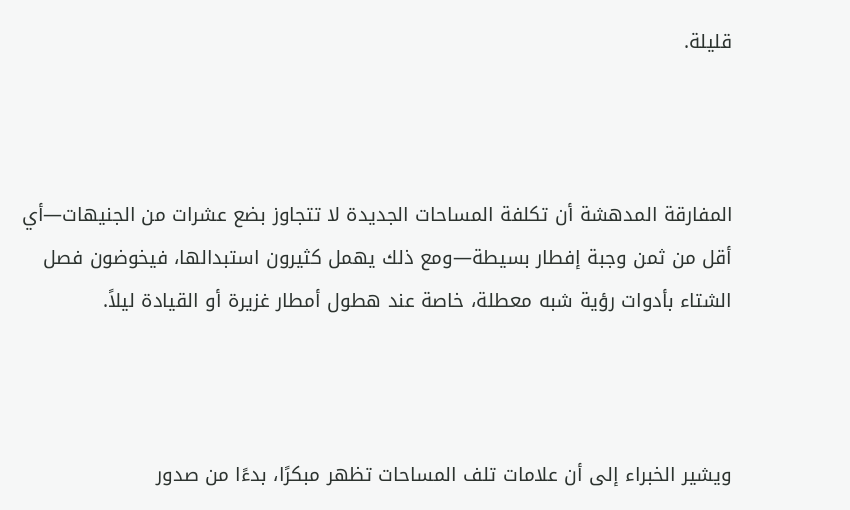قليلة.



المفارقة المدهشة أن تكلفة المساحات الجديدة لا تتجاوز بضع عشرات من الجنيهات—أي أقل من ثمن وجبة إفطار بسيطة—ومع ذلك يهمل كثيرون استبدالها، فيخوضون فصل الشتاء بأدوات رؤية شبه معطلة، خاصة عند هطول أمطار غزيرة أو القيادة ليلاً.



ويشير الخبراء إلى أن علامات تلف المساحات تظهر مبكرًا، بدءًا من صدور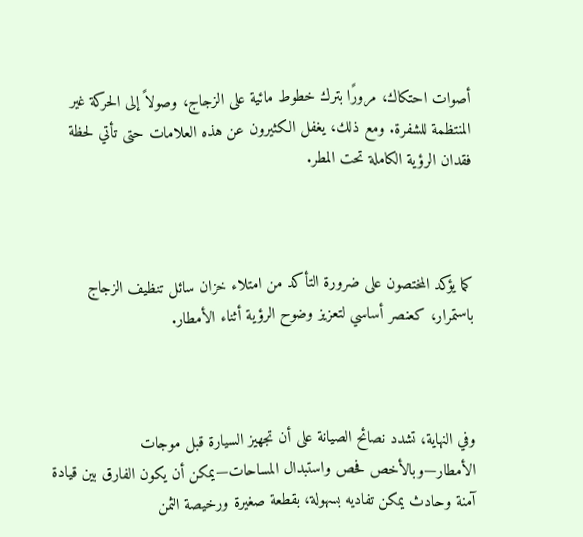أصوات احتكاك، مرورًا بترك خطوط مائية على الزجاج، وصولاً إلى الحركة غير المنتظمة للشفرة. ومع ذلك، يغفل الكثيرون عن هذه العلامات حتى تأتي لحظة فقدان الرؤية الكاملة تحت المطر.



كما يؤكد المختصون على ضرورة التأكد من امتلاء خزان سائل تنظيف الزجاج باستمرار، كعنصر أساسي لتعزيز وضوح الرؤية أثناء الأمطار.



وفي النهاية، تشدد نصائح الصيانة على أن تجهيز السيارة قبل موجات الأمطار—وبالأخص فحص واستبدال المساحات—يمكن أن يكون الفارق بين قيادة آمنة وحادث يمكن تفاديه بسهولة، بقطعة صغيرة ورخيصة الثمن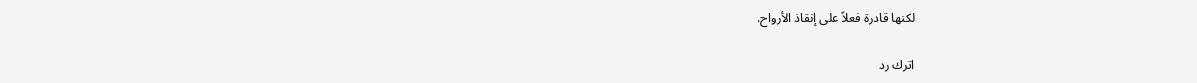لكنها قادرة فعلاً على إنقاذ الأرواح.

اترك رد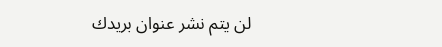لن يتم نشر عنوان بريدك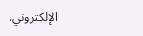الإلكتروني.